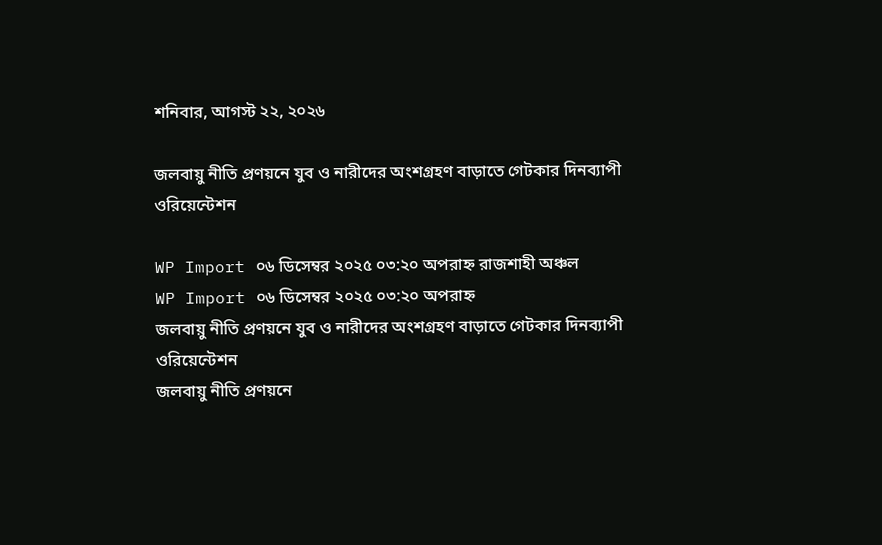শনিবার, আগস্ট ২২, ২০২৬

জলবায়ু নীতি প্রণয়নে যুব ও নারীদের অংশগ্রহণ বাড়াতে গেটকার দিনব্যাপী ওরিয়েন্টেশন

WP Import ০৬ ডিসেম্বর ২০২৫ ০৩:২০ অপরাহ্ন রাজশাহী অঞ্চল
WP Import ০৬ ডিসেম্বর ২০২৫ ০৩:২০ অপরাহ্ন
জলবায়ু নীতি প্রণয়নে যুব ও নারীদের অংশগ্রহণ বাড়াতে গেটকার দিনব্যাপী ওরিয়েন্টেশন
জলবায়ু নীতি প্রণয়নে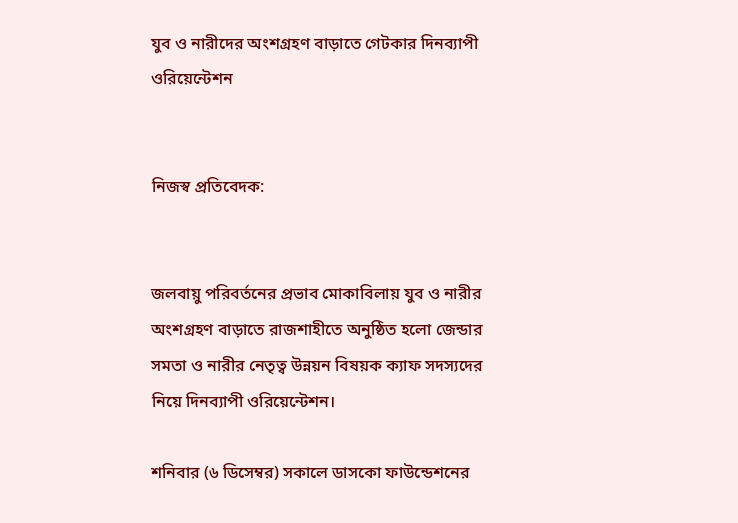যুব ও নারীদের অংশগ্রহণ বাড়াতে গেটকার দিনব্যাপী ওরিয়েন্টেশন


নিজস্ব প্রতিবেদক:


জলবায়ু পরিবর্তনের প্রভাব মোকাবিলায় যুব ও নারীর অংশগ্রহণ বাড়াতে রাজশাহীতে অনুষ্ঠিত হলো জেন্ডার সমতা ও নারীর নেতৃত্ব উন্নয়ন বিষয়ক ক্যাফ সদস্যদের নিয়ে দিনব্যাপী ওরিয়েন্টেশন।

শনিবার (৬ ডিসেম্বর) সকালে ডাসকো ফাউন্ডেশনের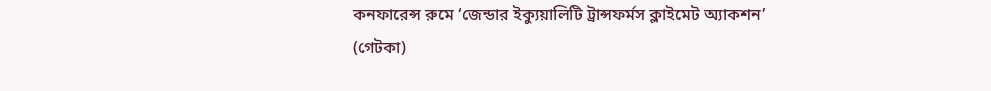কনফারেন্স রুমে ‘জেন্ডার ইক্যুয়ালিটি ট্রান্সফর্মস ক্লাইমেট অ্যাকশন’ (গেটকা)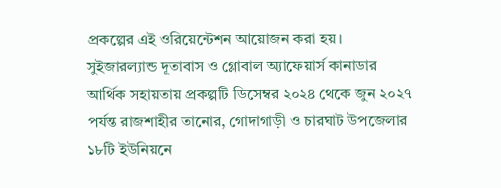প্রকল্পের এই ওরিয়েন্টেশন আয়োজন করা হয়। সুইজারল্যান্ড দূতাবাস ও গ্লোবাল অ্যাফেয়ার্স কানাডার আর্থিক সহায়তায় প্রকল্পটি ডিসেম্বর ২০২৪ থেকে জুন ২০২৭ পর্যন্ত রাজশাহীর তানোর, গোদাগাড়ী ও চারঘাট উপজেলার ১৮টি ইউনিয়নে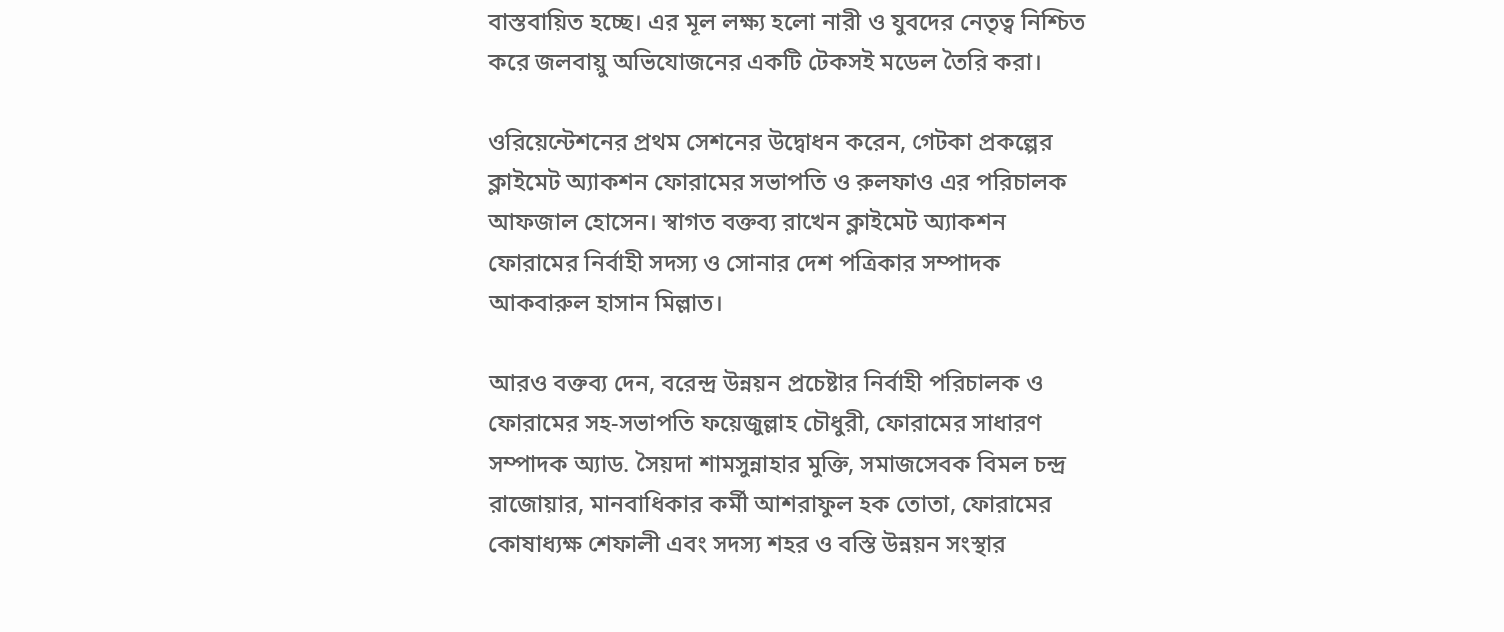বাস্তবায়িত হচ্ছে। এর মূল লক্ষ্য হলো নারী ও যুবদের নেতৃত্ব নিশ্চিত করে জলবায়ু অভিযোজনের একটি টেকসই মডেল তৈরি করা।

ওরিয়েন্টেশনের প্রথম সেশনের উদ্বোধন করেন, গেটকা প্রকল্পের ক্লাইমেট অ্যাকশন ফোরামের সভাপতি ও রুলফাও এর পরিচালক আফজাল হোসেন। স্বাগত বক্তব্য রাখেন ক্লাইমেট অ্যাকশন ফোরামের নির্বাহী সদস্য ও সোনার দেশ পত্রিকার সম্পাদক আকবারুল হাসান মিল্লাত।

আরও বক্তব্য দেন, বরেন্দ্র উন্নয়ন প্রচেষ্টার নির্বাহী পরিচালক ও ফোরামের সহ-সভাপতি ফয়েজুল্লাহ চৌধুরী, ফোরামের সাধারণ সম্পাদক অ্যাড. সৈয়দা শামসুন্নাহার মুক্তি, সমাজসেবক বিমল চন্দ্র রাজোয়ার, মানবাধিকার কর্মী আশরাফুল হক তোতা, ফোরামের কোষাধ্যক্ষ শেফালী এবং সদস্য শহর ও বস্তি উন্নয়ন সংস্থার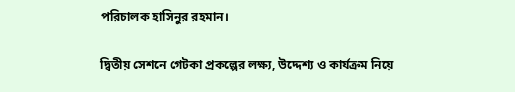পরিচালক হাসিনুর রহমান।

দ্বিতীয় সেশনে গেটকা প্রকল্পের লক্ষ্য, উদ্দেশ্য ও কার্যক্রম নিয়ে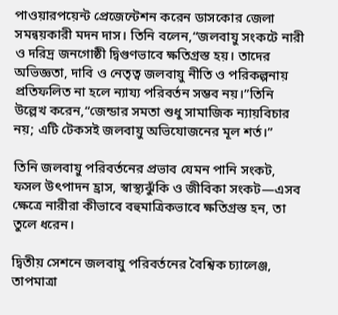পাওয়ারপয়েন্ট প্রেজেন্টেশন করেন ডাসকোর জেলা সমন্বয়কারী মদন দাস। তিনি বলেন,“জলবায়ু সংকটে নারী ও দরিদ্র জনগোষ্ঠী দ্বিগুণভাবে ক্ষতিগ্রস্ত হয়। তাদের অভিজ্ঞতা, দাবি ও নেতৃত্ব জলবায়ু নীতি ও পরিকল্পনায় প্রতিফলিত না হলে ন্যায্য পরিবর্তন সম্ভব নয়।”তিনি উল্লেখ করেন,“জেন্ডার সমতা শুধু সামাজিক ন্যায়বিচার নয়; এটি টেকসই জলবায়ু অভিযোজনের মূল শর্ত।”

তিনি জলবায়ু পরিবর্তনের প্রভাব যেমন পানি সংকট, ফসল উৎপাদন হ্রাস, স্বাস্থ্যঝুঁকি ও জীবিকা সংকট—এসব ক্ষেত্রে নারীরা কীভাবে বহুমাত্রিকভাবে ক্ষতিগ্রস্ত হন, তা তুলে ধরেন।

দ্বিতীয় সেশনে জলবায়ু পরিবর্তনের বৈশ্বিক চ্যালেঞ্জ, তাপমাত্রা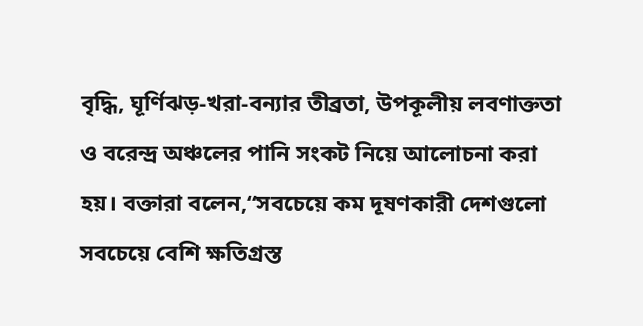বৃদ্ধি, ঘূর্ণিঝড়-খরা-বন্যার তীব্রতা, উপকূলীয় লবণাক্ততা ও বরেন্দ্র অঞ্চলের পানি সংকট নিয়ে আলোচনা করা হয়। বক্তারা বলেন,“সবচেয়ে কম দূষণকারী দেশগুলো সবচেয়ে বেশি ক্ষতিগ্রস্ত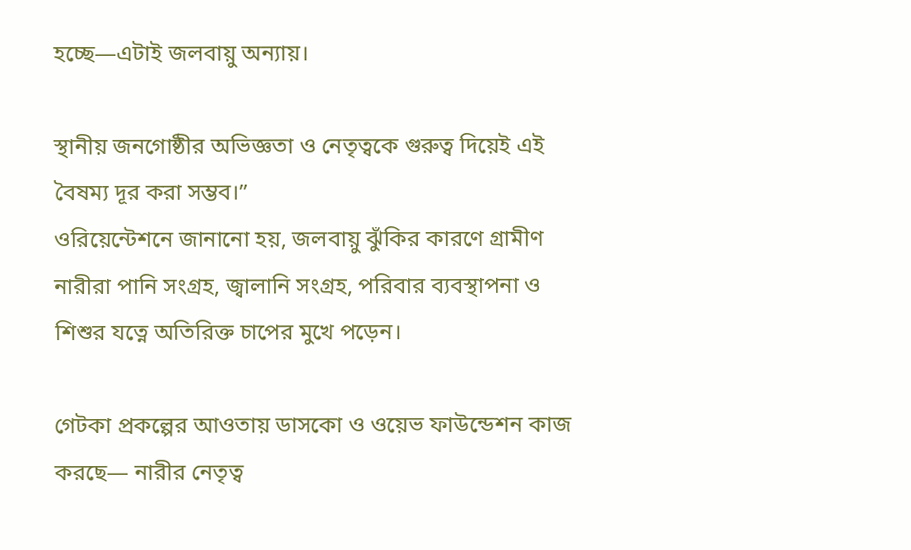হচ্ছে—এটাই জলবায়ু অন্যায়।

স্থানীয় জনগোষ্ঠীর অভিজ্ঞতা ও নেতৃত্বকে গুরুত্ব দিয়েই এই বৈষম্য দূর করা সম্ভব।”
ওরিয়েন্টেশনে জানানো হয়, জলবায়ু ঝুঁকির কারণে গ্রামীণ নারীরা পানি সংগ্রহ, জ্বালানি সংগ্রহ, পরিবার ব্যবস্থাপনা ও শিশুর যত্নে অতিরিক্ত চাপের মুখে পড়েন।

গেটকা প্রকল্পের আওতায় ডাসকো ও ওয়েভ ফাউন্ডেশন কাজ করছে— নারীর নেতৃত্ব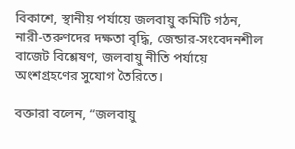বিকাশে, স্থানীয় পর্যায়ে জলবায়ু কমিটি গঠন, নারী-তরুণদের দক্ষতা বৃদ্ধি, জেন্ডার-সংবেদনশীল বাজেট বিশ্লেষণ, জলবায়ু নীতি পর্যায়ে অংশগ্রহণের সুযোগ তৈরিতে।

বক্তারা বলেন, “জলবায়ু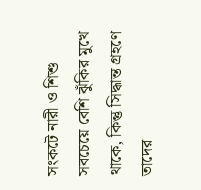সংকটে নারী ও শিশু সবচেয়ে বেশি ঝুঁকির মুখে থাকে, কিন্তু সিদ্ধান্ত গ্রহণে তাদের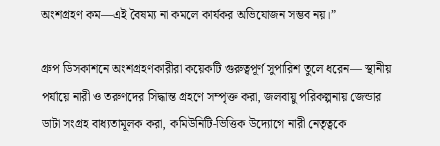অংশগ্রহণ কম—এই বৈষম্য না কমলে কার্যকর অভিযোজন সম্ভব নয়।”

গ্রুপ ডিসকাশনে অংশগ্রহণকারীরা কয়েকটি গুরুত্বপূর্ণ সুপারিশ তুলে ধরেন— স্থানীয় পর্যায়ে নারী ও তরুণদের সিদ্ধান্ত গ্রহণে সম্পৃক্ত করা, জলবায়ু পরিকল্পনায় জেন্ডার ডাটা সংগ্রহ বাধ্যতামূলক করা, কমিউনিটি-ভিত্তিক উদ্যোগে নারী নেতৃত্বকে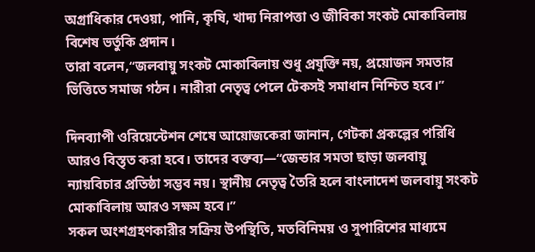অগ্রাধিকার দেওয়া, পানি, কৃষি, খাদ্য নিরাপত্তা ও জীবিকা সংকট মোকাবিলায় বিশেষ ভর্তুকি প্রদান।
তারা বলেন,“জলবায়ু সংকট মোকাবিলায় শুধু প্রযুক্তি নয়, প্রয়োজন সমতার ভিত্তিতে সমাজ গঠন। নারীরা নেতৃত্ব পেলে টেকসই সমাধান নিশ্চিত হবে।”

দিনব্যাপী ওরিয়েন্টেশন শেষে আয়োজকেরা জানান, গেটকা প্রকল্পের পরিধি আরও বিস্তৃত করা হবে। তাদের বক্তব্য—“জেন্ডার সমতা ছাড়া জলবায়ু ন্যায়বিচার প্রতিষ্ঠা সম্ভব নয়। স্থানীয় নেতৃত্ব তৈরি হলে বাংলাদেশ জলবায়ু সংকট মোকাবিলায় আরও সক্ষম হবে।”
সকল অংশগ্রহণকারীর সক্রিয় উপস্থিতি, মতবিনিময় ও সুপারিশের মাধ্যমে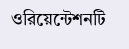ওরিয়েন্টেশনটি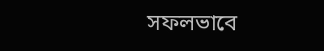সফলভাবে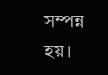সম্পন্ন হয়।